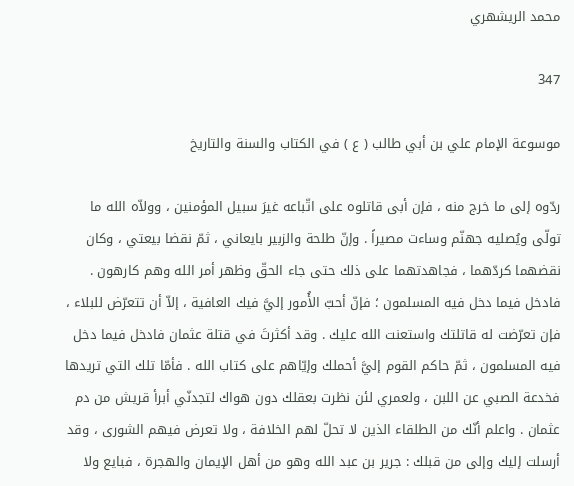محمد الريشهري

347

موسوعة الإمام علي بن أبي طالب ( ع ) في الكتاب والسنة والتاريخ

ردّوه إلى ما خرج منه ، فإن أبى قاتلوه على اتّباعه غيرَ سبيل المؤمنين ، وولاّه الله ما تولّى ويُصليه جهنّم وساءت مصيراً . وإنّ طلحة والزبير بايعاني ، ثمّ نقضا بيعتي ، وكان نقضهما كردّهما ، فجاهدتهما على ذلك حتى جاء الحقّ وظهر أمر الله وهم كارهون . فادخل فيما دخل فيه المسلمون ؛ فإنّ أحبّ الأُمور إليَّ فيك العافية ، إلاّ أن تتعرّض للبلاء ، فإن تعرّضت له قاتلتك واستعنت الله عليك . وقد أكثرتَ في قتلة عثمان فادخل فيما دخل فيه المسلمون ، ثمّ حاكم القوم إليَّ أحملك وإيّاهم على كتاب الله . فأمّا تلك التي تريدها فخدعة الصبي عن اللبن ، ولعمري لئن نظرت بعقلك دون هواك لتجدنّي أبرأ قريش من دم عثمان . واعلم أنّك من الطلقاء الذين لا تحلّ لهم الخلافة ، ولا تعرض فيهم الشورى ، وقد أرسلت إليك وإلى من قبلك : جرير بن عبد الله وهو من أهل الإيمان والهجرة ، فبايع ولا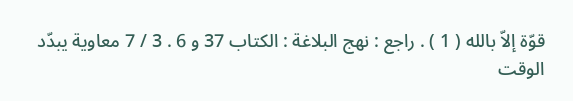قوّة إلاّ بالله ( 1 ) . راجع : نهج البلاغة : الكتاب 37 و 6 . 3 / 7 معاوية يبدّد الوقت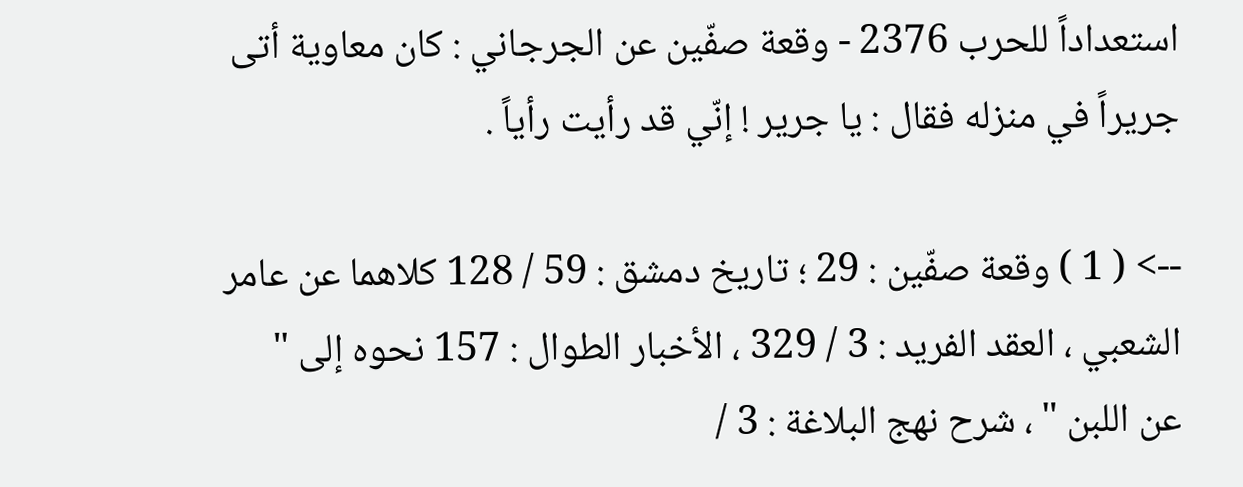استعداداً للحرب 2376 - وقعة صفّين عن الجرجاني : كان معاوية أتى جريراً في منزله فقال : يا جرير ! إنّي قد رأيت رأياً .

--> ( 1 ) وقعة صفّين : 29 ؛ تاريخ دمشق : 59 / 128 كلاهما عن عامر الشعبي ، العقد الفريد : 3 / 329 ، الأخبار الطوال : 157 نحوه إلى " عن اللبن " ، شرح نهج البلاغة : 3 /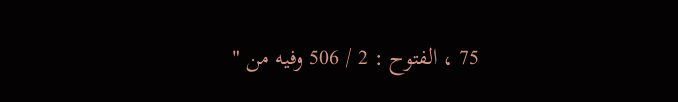75 ، الفتوح : 2 / 506 وفيه من "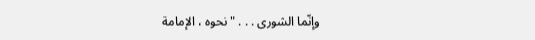وإنّما الشورى . . . " نحوه ، الإمامة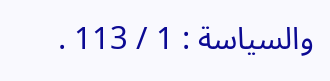والسياسة : 1 / 113 .